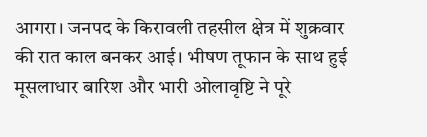आगरा। जनपद के किरावली तहसील क्षेत्र में शुक्रवार की रात काल बनकर आई। भीषण तूफान के साथ हुई मूसलाधार बारिश और भारी ओलावृष्टि ने पूरे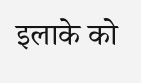इलाके को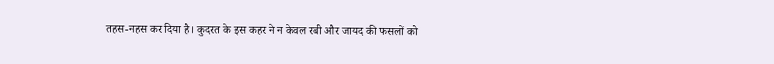तहस-नहस कर दिया है। कुदरत के इस कहर ने न केवल रबी और जायद की फसलों को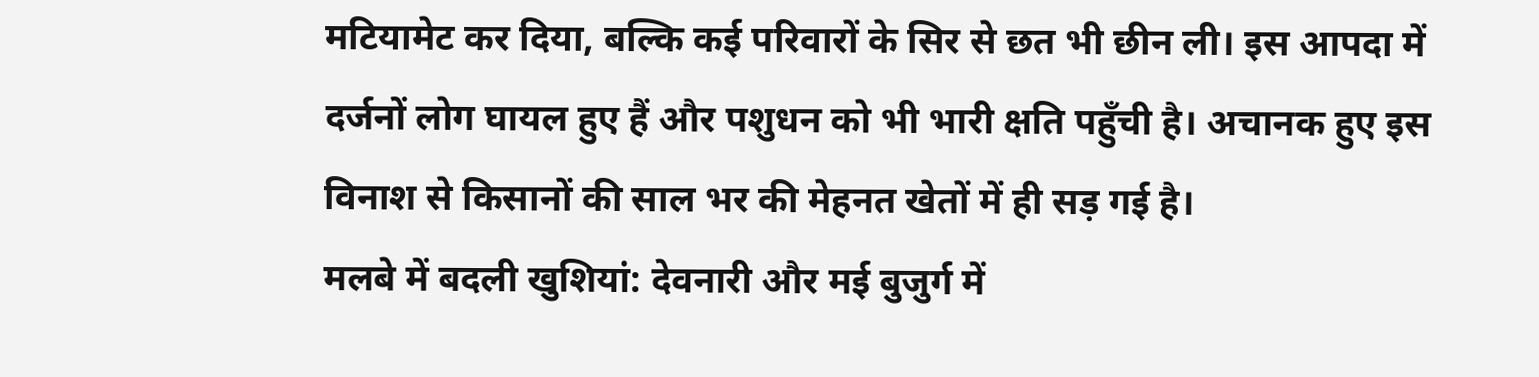मटियामेट कर दिया, बल्कि कई परिवारों के सिर से छत भी छीन ली। इस आपदा में दर्जनों लोग घायल हुए हैं और पशुधन को भी भारी क्षति पहुँची है। अचानक हुए इस विनाश से किसानों की साल भर की मेहनत खेतों में ही सड़ गई है।
मलबे में बदली खुशियां: देवनारी और मई बुजुर्ग में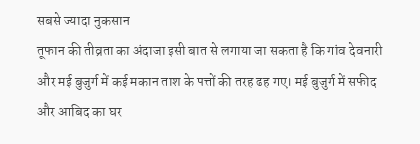सबसे ज्यादा नुकसान
तूफान की तीव्रता का अंदाजा इसी बात से लगाया जा सकता है कि गांव देवनारी और मई बुजुर्ग में कई मकान ताश के पत्तों की तरह ढह गए। मई बुजुर्ग में सफीद और आबिद का घर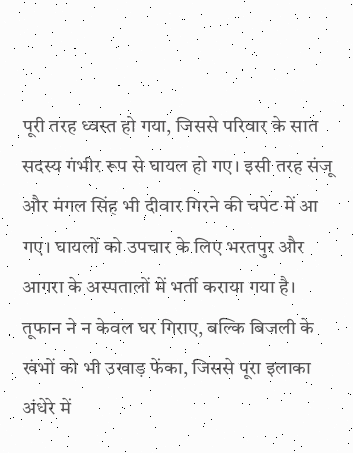पूरी तरह ध्वस्त हो गया, जिससे परिवार के सात सदस्य गंभीर रूप से घायल हो गए। इसी तरह संजू और मंगल सिंह भी दीवार गिरने की चपेट में आ गए। घायलों को उपचार के लिए भरतपुर और आगरा के अस्पतालों में भर्ती कराया गया है।
तूफान ने न केवल घर गिराए, बल्कि बिजली के खंभों को भी उखाड़ फेंका, जिससे पूरा इलाका अंधेरे में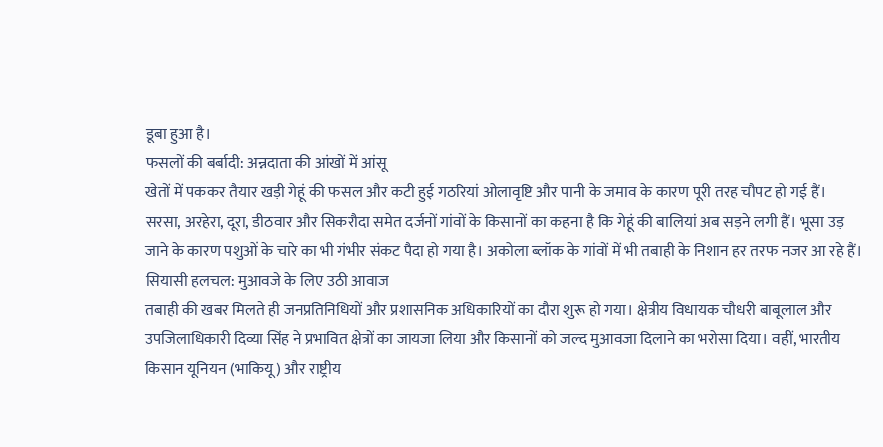डूबा हुआ है।
फसलों की बर्बादी: अन्नदाता की आंखों में आंसू
खेतों में पककर तैयार खड़ी गेहूं की फसल और कटी हुई गठरियां ओलावृष्टि और पानी के जमाव के कारण पूरी तरह चौपट हो गई हैं। सरसा, अरहेरा, दूरा, डीठवार और सिकरौदा समेत दर्जनों गांवों के किसानों का कहना है कि गेहूं की बालियां अब सड़ने लगी हैं। भूसा उड़ जाने के कारण पशुओं के चारे का भी गंभीर संकट पैदा हो गया है। अकोला ब्लॉक के गांवों में भी तबाही के निशान हर तरफ नजर आ रहे हैं।
सियासी हलचल: मुआवजे के लिए उठी आवाज
तबाही की खबर मिलते ही जनप्रतिनिधियों और प्रशासनिक अधिकारियों का दौरा शुरू हो गया। क्षेत्रीय विधायक चौधरी बाबूलाल और उपजिलाधिकारी दिव्या सिंह ने प्रभावित क्षेत्रों का जायजा लिया और किसानों को जल्द मुआवजा दिलाने का भरोसा दिया। वहीं, भारतीय किसान यूनियन (भाकियू) और राष्ट्रीय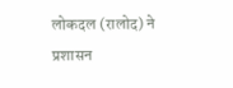लोकदल (रालोद) ने प्रशासन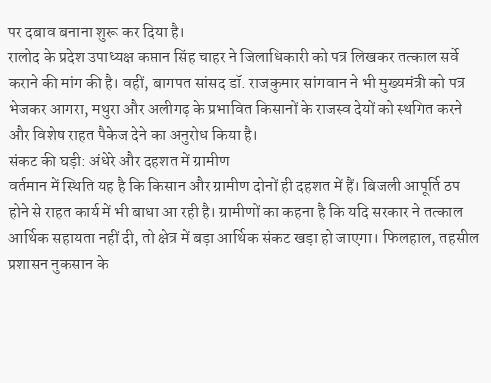पर दबाव बनाना शुरू कर दिया है।
रालोद के प्रदेश उपाध्यक्ष कप्तान सिंह चाहर ने जिलाधिकारी को पत्र लिखकर तत्काल सर्वे कराने की मांग की है। वहीं, बागपत सांसद डॉ. राजकुमार सांगवान ने भी मुख्यमंत्री को पत्र भेजकर आगरा, मथुरा और अलीगढ़ के प्रभावित किसानों के राजस्व देयों को स्थगित करने और विशेष राहत पैकेज देने का अनुरोध किया है।
संकट की घड़ी: अंधेरे और दहशत में ग्रामीण
वर्तमान में स्थिति यह है कि किसान और ग्रामीण दोनों ही दहशत में हैं। बिजली आपूर्ति ठप होने से राहत कार्य में भी बाधा आ रही है। ग्रामीणों का कहना है कि यदि सरकार ने तत्काल आर्थिक सहायता नहीं दी, तो क्षेत्र में बड़ा आर्थिक संकट खड़ा हो जाएगा। फिलहाल, तहसील प्रशासन नुकसान के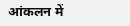आंकलन में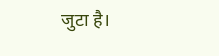जुटा है।